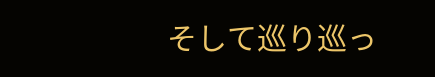そして巡り巡っ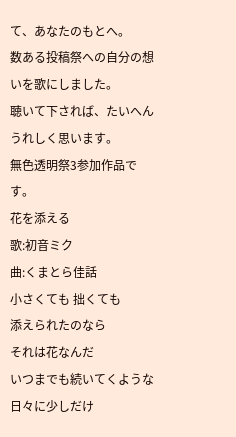て、あなたのもとへ。
数ある投稿祭への自分の想いを歌にしました。
聴いて下されば、たいへんうれしく思います。
無色透明祭3参加作品です。
花を添える
歌:初音ミク
曲:くまとら佳話
小さくても 拙くても
添えられたのなら
それは花なんだ
いつまでも続いてくような
日々に少しだけ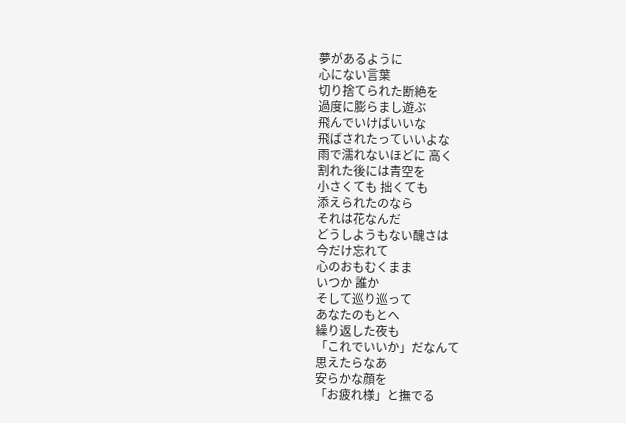夢があるように
心にない言葉
切り捨てられた断絶を
過度に膨らまし遊ぶ
飛んでいけばいいな
飛ばされたっていいよな
雨で濡れないほどに 高く
割れた後には青空を
小さくても 拙くても
添えられたのなら
それは花なんだ
どうしようもない醜さは
今だけ忘れて
心のおもむくまま
いつか 誰か
そして巡り巡って
あなたのもとへ
繰り返した夜も
「これでいいか」だなんて
思えたらなあ
安らかな顔を
「お疲れ様」と撫でる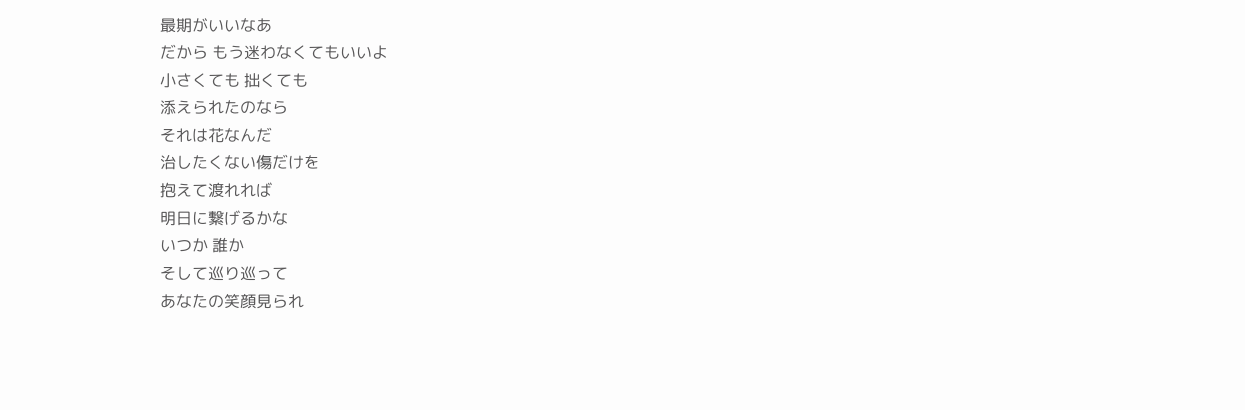最期がいいなあ
だから もう迷わなくてもいいよ
小さくても 拙くても
添えられたのなら
それは花なんだ
治したくない傷だけを
抱えて渡れれば
明日に繋げるかな
いつか 誰か
そして巡り巡って
あなたの笑顔見られ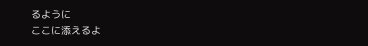るように
ここに添えるよ